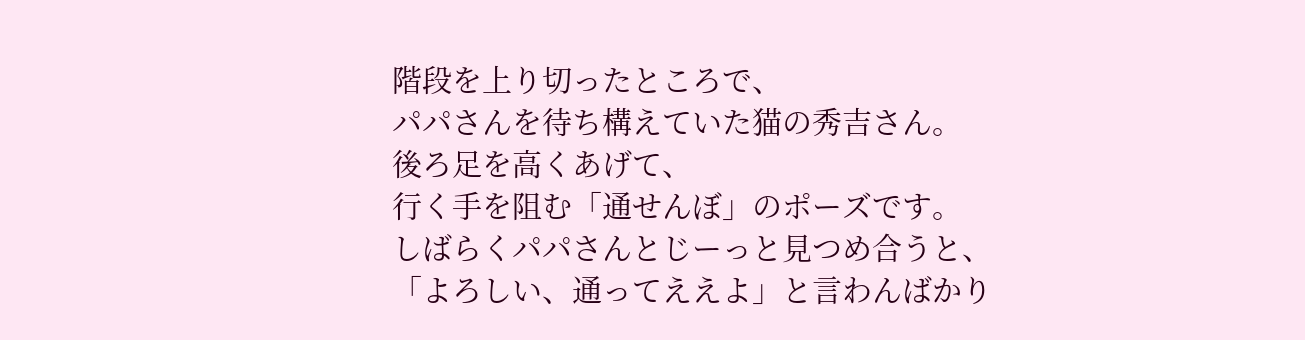階段を上り切ったところで、
パパさんを待ち構えていた猫の秀吉さん。
後ろ足を高くあげて、
行く手を阻む「通せんぼ」のポーズです。
しばらくパパさんとじーっと見つめ合うと、
「よろしい、通ってええよ」と言わんばかり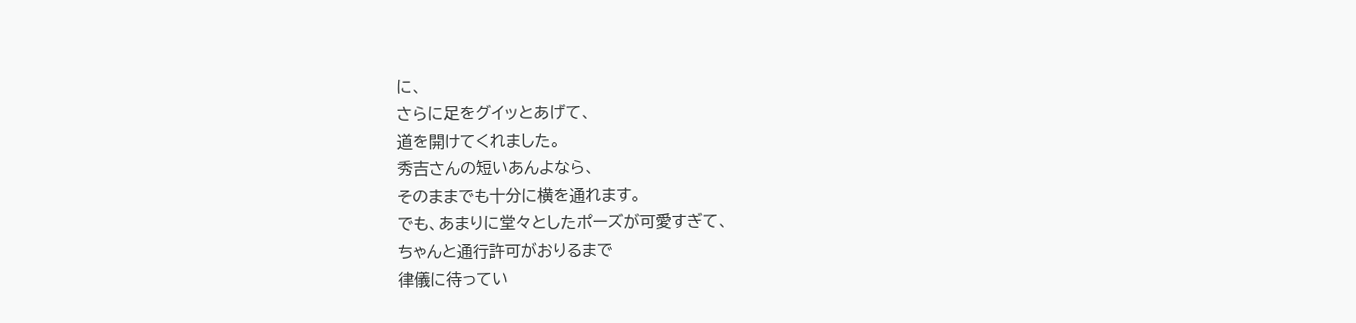に、
さらに足をグイッとあげて、
道を開けてくれました。
秀吉さんの短いあんよなら、
そのままでも十分に横を通れます。
でも、あまりに堂々としたポーズが可愛すぎて、
ちゃんと通行許可がおりるまで
律儀に待ってい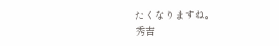たくなりますね。
秀吉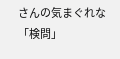さんの気まぐれな
「検問」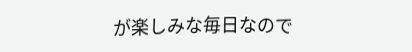が楽しみな毎日なので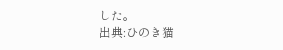した。
出典:ひのき猫